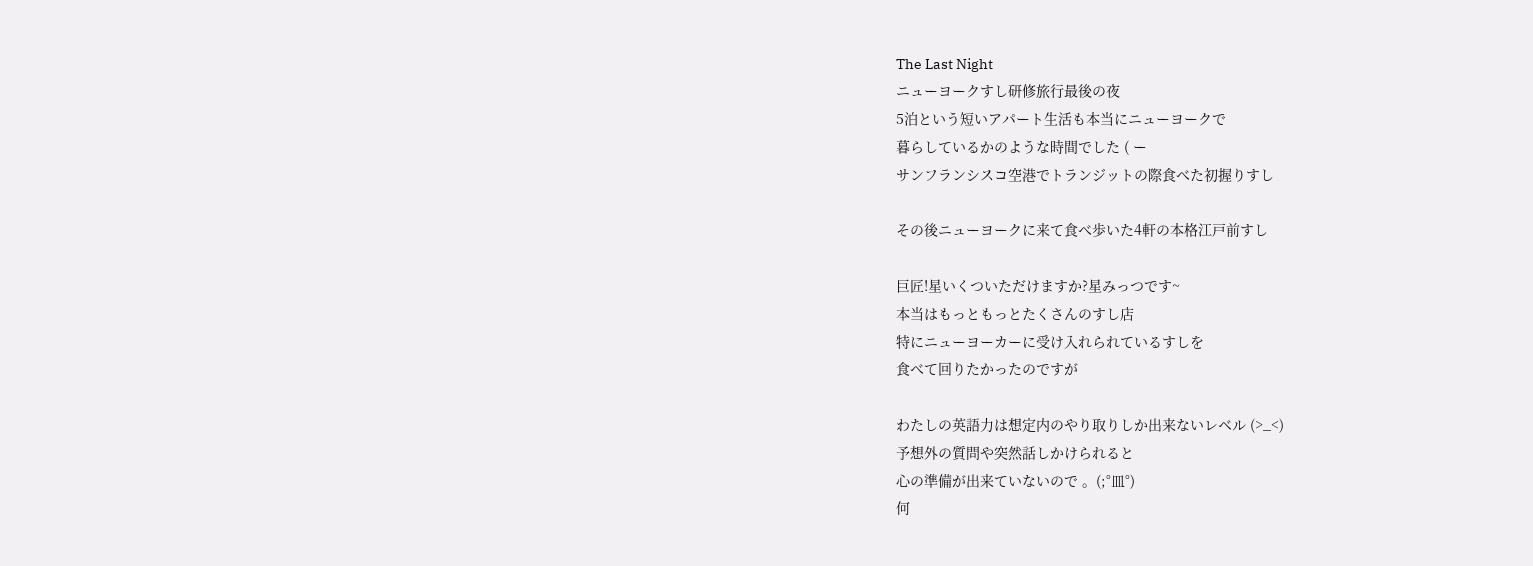The Last Night
ニューヨークすし研修旅行最後の夜
5泊という短いアパート生活も本当にニューヨークで
暮らしているかのような時間でした ( ー
サンフランシスコ空港でトランジットの際食べた初握りすし

その後ニューヨークに来て食べ歩いた4軒の本格江戸前すし

巨匠!星いくついただけますか?星みっつです~
本当はもっともっとたくさんのすし店
特にニューヨーカーに受け入れられているすしを
食べて回りたかったのですが

わたしの英語力は想定内のやり取りしか出来ないレベル (>_<)
予想外の質問や突然話しかけられると
心の準備が出来ていないので 。(;°皿°)
何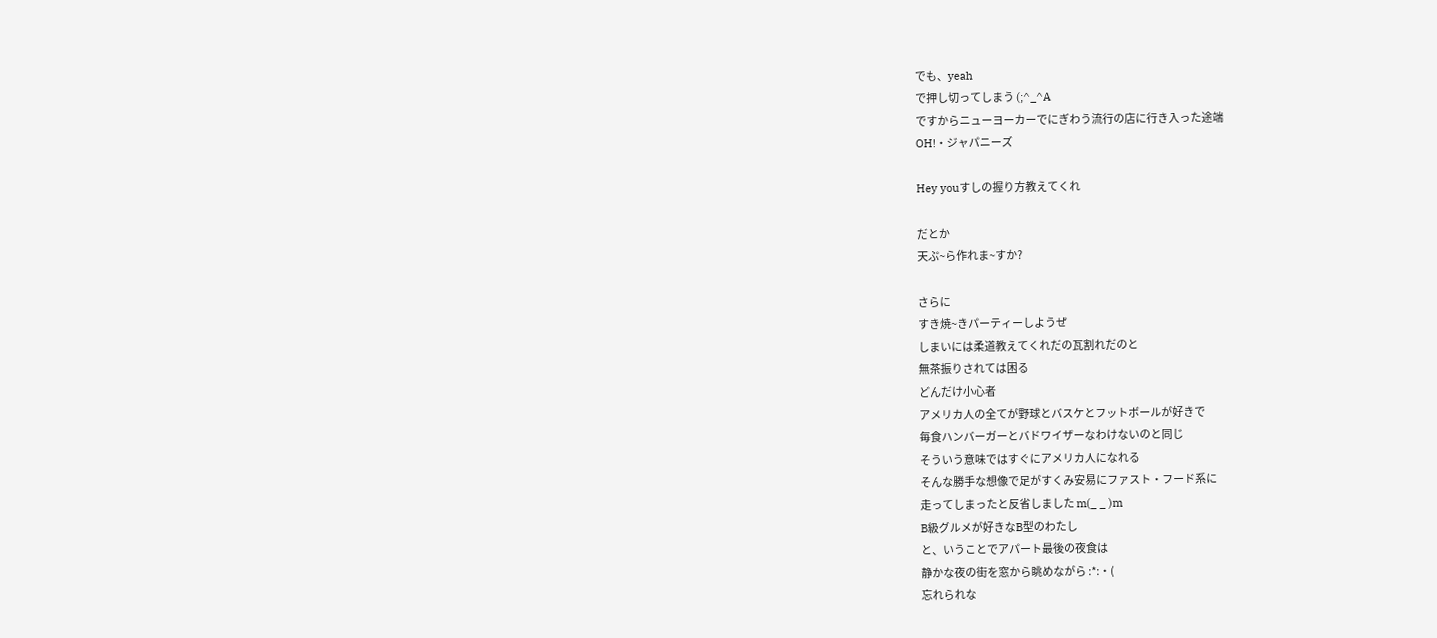でも、yeah
で押し切ってしまう (;^_^A
ですからニューヨーカーでにぎわう流行の店に行き入った途端
OH!・ジャパニーズ

Hey youすしの握り方教えてくれ

だとか
天ぷ~ら作れま~すか?

さらに
すき焼~きパーティーしようぜ
しまいには柔道教えてくれだの瓦割れだのと
無茶振りされては困る
どんだけ小心者
アメリカ人の全てが野球とバスケとフットボールが好きで
毎食ハンバーガーとバドワイザーなわけないのと同じ
そういう意味ではすぐにアメリカ人になれる
そんな勝手な想像で足がすくみ安易にファスト・フード系に
走ってしまったと反省しました m(_ _ )m
B級グルメが好きなB型のわたし
と、いうことでアパート最後の夜食は
静かな夜の街を窓から眺めながら :*:・(
忘れられな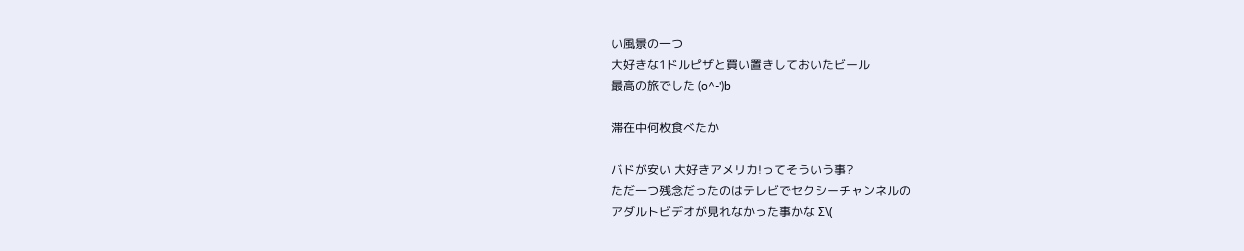い風景の一つ
大好きな1ドルピザと買い置きしておいたビール
最高の旅でした (o^-')b

滞在中何枚食べたか

バドが安い 大好きアメリカ!ってそういう事?
ただ一つ残念だったのはテレビでセクシーチャンネルの
アダルトビデオが見れなかった事かな Σ\(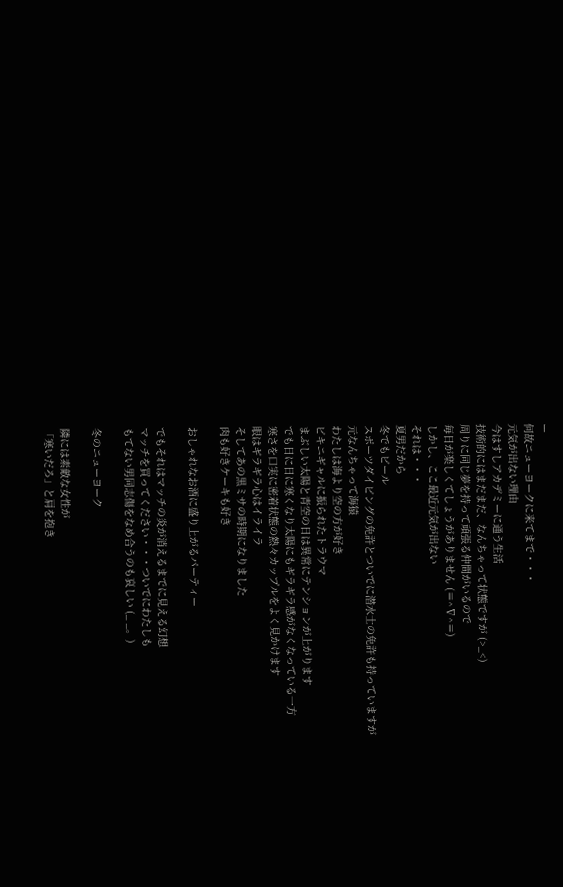ー
何故ニューヨークに来てまで・・・
元気が出ない理由
今はすしアカデミーに通う生活
技術的にはまだまだ、なんちゃって状態ですが (>_<)
周りに同じ夢を持って頑張る仲間がいるので
毎日が楽しくてしょうがありません (≡^∇^≡)
しかし、ここ最近元気が出ない
それは・・・
夏男だから
冬でもビール
スポーツダイビングの免許とついでに潜水士の免許も持っていますが
元なんちゃって海猿
わたしは海より空の方が好き
ビキニギャルに振られたトラウマ
まぶしい太陽と青空の日は異常にテンションが上がります
でも日に日に寒くなり太陽にもギラギラ感がなくなっている一方
寒さを口実に密着状態の熱々カップルをよく見かけます
眼はギラギラ心はイライラ
そしてあの黒ミサの時期になりました
肉も好きケーキも好き

おしゃれなお酒に盛り上がるパーティー

でもそれはマッチの炎が消えるまでに見える幻想
マッチを買ってください・・・ついでにわたしも
もてない男同志傷をなめ合うのも哀しい (_ _。)

冬のニューヨーク

隣には素敵な女性が
「寒いだろ」と肩を抱き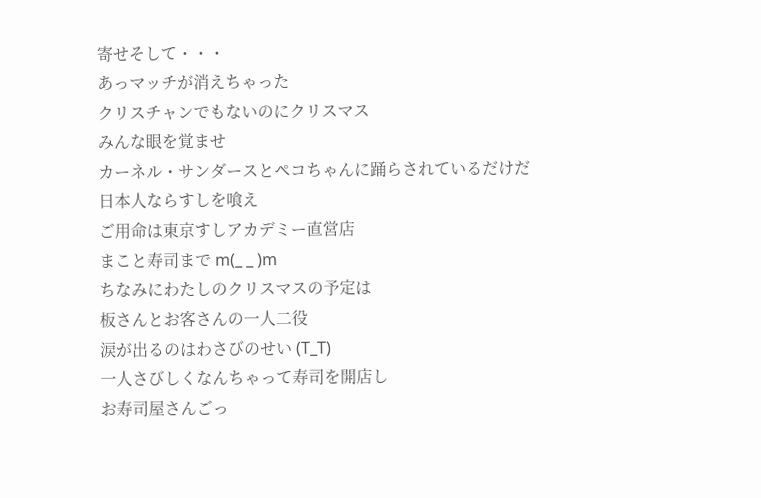寄せそして・・・
あっマッチが消えちゃった
クリスチャンでもないのにクリスマス
みんな眼を覚ませ
カーネル・サンダースとペコちゃんに踊らされているだけだ
日本人ならすしを喰え
ご用命は東京すしアカデミー直営店
まこと寿司まで m(_ _ )m
ちなみにわたしのクリスマスの予定は
板さんとお客さんの一人二役
涙が出るのはわさびのせい (T_T)
一人さびしくなんちゃって寿司を開店し
お寿司屋さんごっ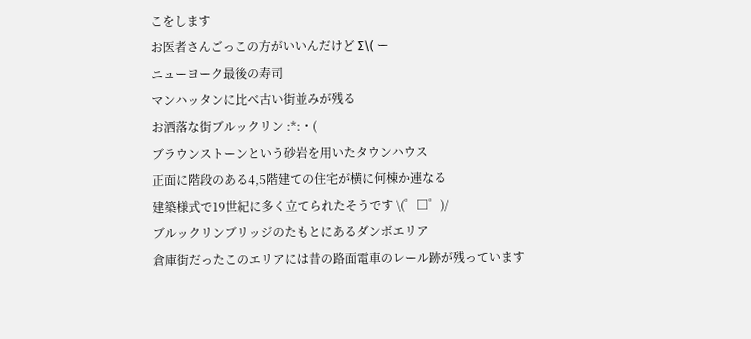こをします
お医者さんごっこの方がいいんだけど Σ\( ー
ニューヨーク最後の寿司
マンハッタンに比べ古い街並みが残る
お洒落な街ブルックリン :*:・(
ブラウンストーンという砂岩を用いたタウンハウス
正面に階段のある4,5階建ての住宅が横に何棟か連なる
建築様式で19世紀に多く立てられたそうです \(゜□゜)/
ブルックリンブリッジのたもとにあるダンボエリア
倉庫街だったこのエリアには昔の路面電車のレール跡が残っています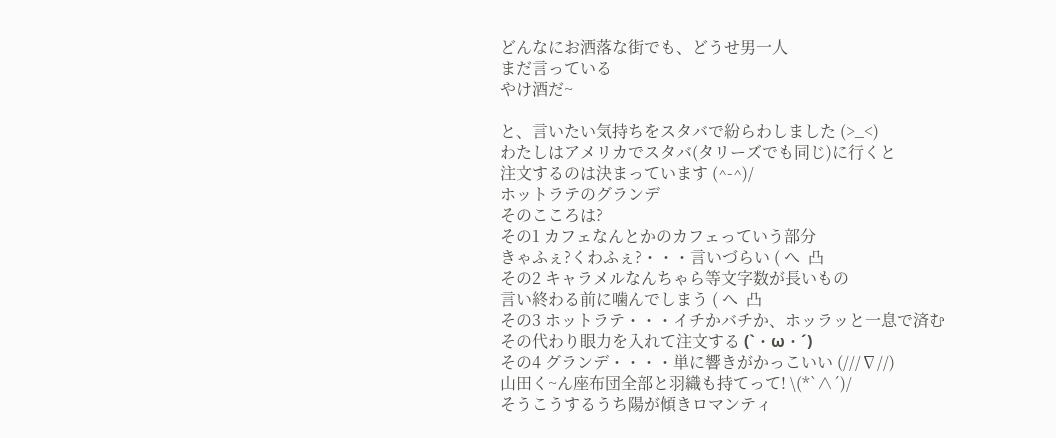どんなにお洒落な街でも、どうせ男一人
まだ言っている
やけ酒だ~

と、言いたい気持ちをスタバで紛らわしました (>_<)
わたしはアメリカでスタバ(タリーズでも同じ)に行くと
注文するのは決まっています (^-^)/
ホットラテのグランデ
そのこころは?
その1 カフェなんとかのカフェっていう部分
きゃふぇ?くわふぇ?・・・言いづらい ( へ  凸
その2 キャラメルなんちゃら等文字数が長いもの
言い終わる前に噛んでしまう ( へ  凸
その3 ホットラテ・・・イチかバチか、ホッラッと一息で済む
その代わり眼力を入れて注文する (`・ω・´)
その4 グランデ・・・・単に響きがかっこいい (///∇//)
山田く~ん座布団全部と羽織も持てって! \(*`∧´)/
そうこうするうち陽が傾きロマンティ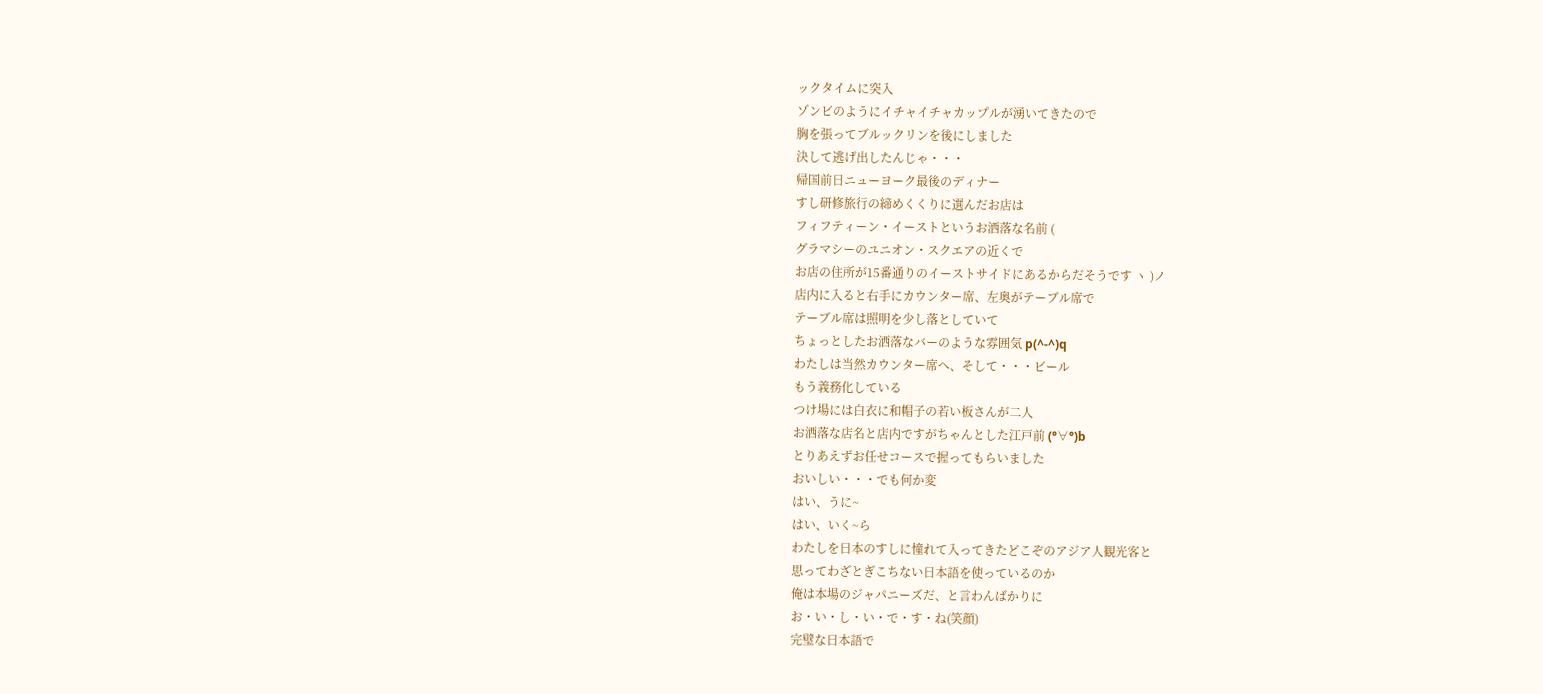ックタイムに突入
ゾンビのようにイチャイチャカップルが湧いてきたので
胸を張ってブルックリンを後にしました
決して逃げ出したんじゃ・・・
帰国前日ニューヨーク最後のディナー
すし研修旅行の締めくくりに選んだお店は
フィフティーン・イーストというお洒落な名前 (
グラマシーのユニオン・スクエアの近くで
お店の住所が15番通りのイーストサイドにあるからだそうです ヽ )ノ
店内に入ると右手にカウンター席、左奥がテーブル席で
テーブル席は照明を少し落としていて
ちょっとしたお洒落なバーのような雰囲気 p(^-^)q
わたしは当然カウンター席へ、そして・・・ビール
もう義務化している
つけ場には白衣に和帽子の若い板さんが二人
お洒落な店名と店内ですがちゃんとした江戸前 (°∀°)b
とりあえずお任せコースで握ってもらいました
おいしい・・・でも何か変
はい、うに~
はい、いく~ら
わたしを日本のすしに憧れて入ってきたどこぞのアジア人観光客と
思ってわざとぎこちない日本語を使っているのか
俺は本場のジャパニーズだ、と言わんばかりに
お・い・し・い・で・す・ね(笑顔)
完璧な日本語で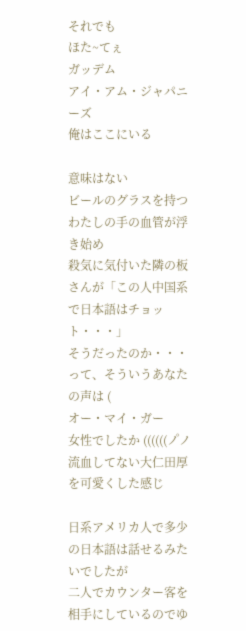それでも
ほた~てぇ
ガッデム
アイ・アム・ジャパニーズ
俺はここにいる

意味はない
ビールのグラスを持つわたしの手の血管が浮き始め
殺気に気付いた隣の板さんが「この人中国系で日本語はチョット・・・」
そうだったのか・・・って、そういうあなたの声は (
オー・マイ・ガー
女性でしたか ((((((ノ゚ノ
流血してない大仁田厚を可愛くした感じ

日系アメリカ人で多少の日本語は話せるみたいでしたが
二人でカウンター客を相手にしているのでゆ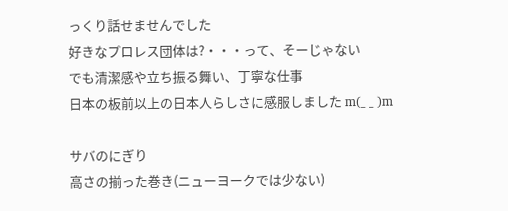っくり話せませんでした
好きなプロレス団体は?・・・って、そーじゃない
でも清潔感や立ち振る舞い、丁寧な仕事
日本の板前以上の日本人らしさに感服しました m(_ _ )m

サバのにぎり
高さの揃った巻き(ニューヨークでは少ない)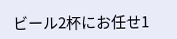ビール2杯にお任せ1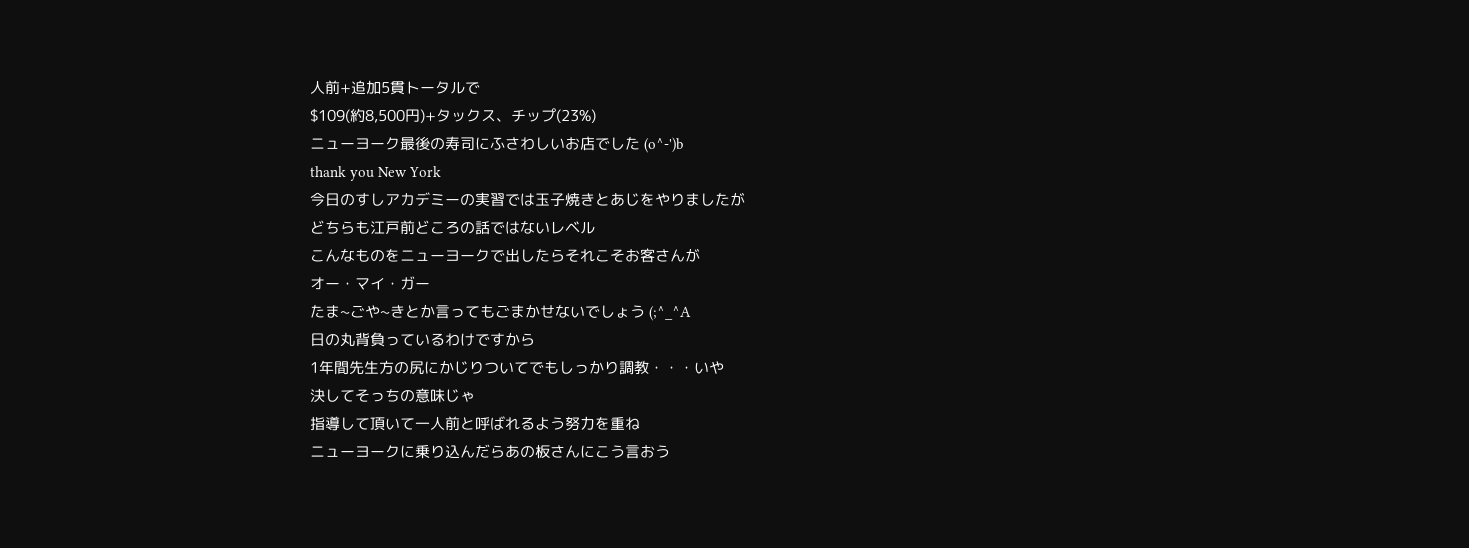人前+追加5貫トータルで
$109(約8,500円)+タックス、チップ(23%)
ニューヨーク最後の寿司にふさわしいお店でした (o^-')b
thank you New York
今日のすしアカデミーの実習では玉子焼きとあじをやりましたが
どちらも江戸前どころの話ではないレベル
こんなものをニューヨークで出したらそれこそお客さんが
オー・マイ・ガー
たま~ごや~きとか言ってもごまかせないでしょう (;^_^A
日の丸背負っているわけですから
1年間先生方の尻にかじりついてでもしっかり調教・・・いや
決してそっちの意味じゃ
指導して頂いて一人前と呼ばれるよう努力を重ね
ニューヨークに乗り込んだらあの板さんにこう言おう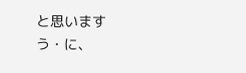と思います
う・に、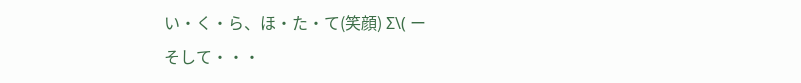い・く・ら、ほ・た・て(笑顔) Σ\( ー
そして・・・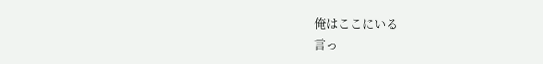俺はここにいる
言っ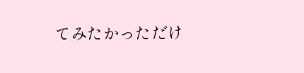てみたかっただけ